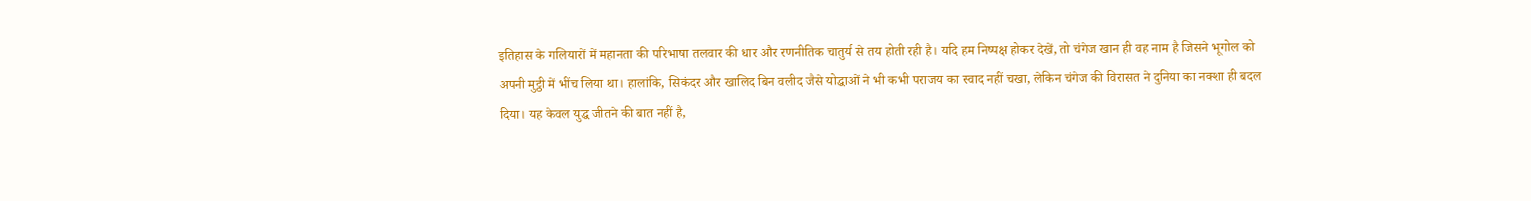इतिहास के गलियारों में महानता की परिभाषा तलवार की धार और रणनीतिक चातुर्य से तय होती रही है। यदि हम निष्पक्ष होकर देखें, तो चंगेज खान ही वह नाम है जिसने भूगोल को अपनी मुट्ठी में भींच लिया था। हालांकि, सिकंदर और खालिद बिन वलीद जैसे योद्धाओं ने भी कभी पराजय का स्वाद नहीं चखा, लेकिन चंगेज की विरासत ने दुनिया का नक्शा ही बदल दिया। यह केवल युद्ध जीतने की बात नहीं है,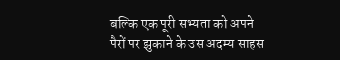बल्कि एक पूरी सभ्यता को अपने पैरों पर झुकाने के उस अदम्य साहस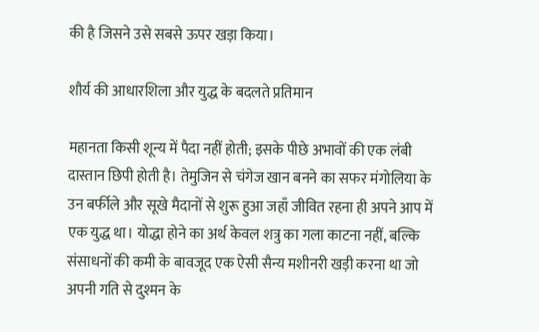की है जिसने उसे सबसे ऊपर खड़ा किया।

शौर्य की आधारशिला और युद्ध के बदलते प्रतिमान

महानता किसी शून्य में पैदा नहीं होती; इसके पीछे अभावों की एक लंबी दास्तान छिपी होती है। तेमुजिन से चंगेज खान बनने का सफर मंगोलिया के उन बर्फीले और सूखे मैदानों से शुरू हुआ जहाँ जीवित रहना ही अपने आप में एक युद्ध था। योद्धा होने का अर्थ केवल शत्रु का गला काटना नहीं, बल्कि संसाधनों की कमी के बावजूद एक ऐसी सैन्य मशीनरी खड़ी करना था जो अपनी गति से दुश्मन के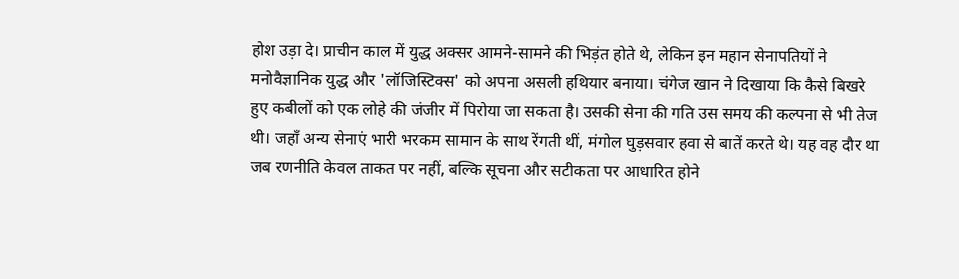होश उड़ा दे। प्राचीन काल में युद्ध अक्सर आमने-सामने की भिड़ंत होते थे, लेकिन इन महान सेनापतियों ने मनोवैज्ञानिक युद्ध और 'लॉजिस्टिक्स' को अपना असली हथियार बनाया। चंगेज खान ने दिखाया कि कैसे बिखरे हुए कबीलों को एक लोहे की जंजीर में पिरोया जा सकता है। उसकी सेना की गति उस समय की कल्पना से भी तेज थी। जहाँ अन्य सेनाएं भारी भरकम सामान के साथ रेंगती थीं, मंगोल घुड़सवार हवा से बातें करते थे। यह वह दौर था जब रणनीति केवल ताकत पर नहीं, बल्कि सूचना और सटीकता पर आधारित होने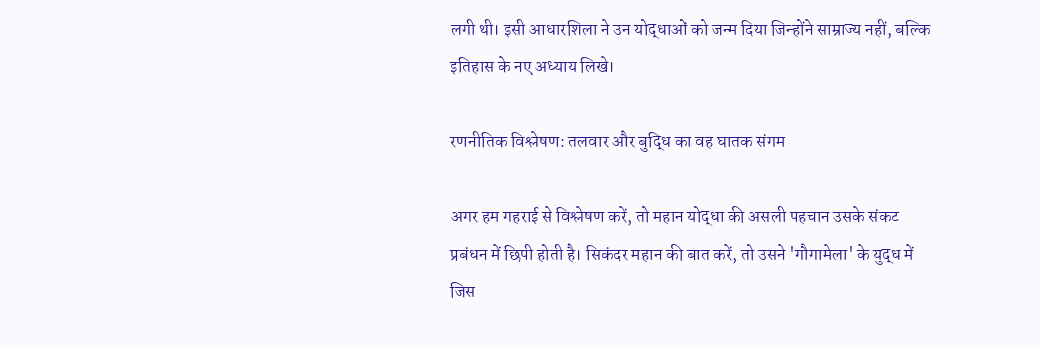लगी थी। इसी आधारशिला ने उन योद्धाओं को जन्म दिया जिन्होंने साम्राज्य नहीं, बल्कि इतिहास के नए अध्याय लिखे।

रणनीतिक विश्लेषण: तलवार और बुद्धि का वह घातक संगम

अगर हम गहराई से विश्लेषण करें, तो महान योद्धा की असली पहचान उसके संकट प्रबंधन में छिपी होती है। सिकंदर महान की बात करें, तो उसने 'गौगामेला' के युद्ध में जिस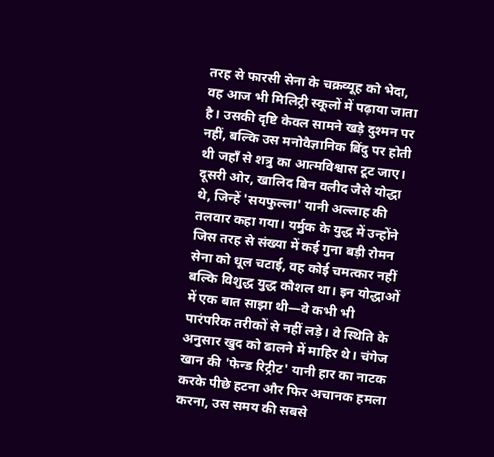तरह से फारसी सेना के चक्रव्यूह को भेदा, वह आज भी मिलिट्री स्कूलों में पढ़ाया जाता है। उसकी दृष्टि केवल सामने खड़े दुश्मन पर नहीं, बल्कि उस मनोवैज्ञानिक बिंदु पर होती थी जहाँ से शत्रु का आत्मविश्वास टूट जाए। दूसरी ओर, खालिद बिन वलीद जैसे योद्धा थे, जिन्हें 'सयफुल्ला' यानी अल्लाह की तलवार कहा गया। यर्मुक के युद्ध में उन्होंने जिस तरह से संख्या में कई गुना बड़ी रोमन सेना को धूल चटाई, वह कोई चमत्कार नहीं बल्कि विशुद्ध युद्ध कौशल था। इन योद्धाओं में एक बात साझा थी—वे कभी भी पारंपरिक तरीकों से नहीं लड़े। वे स्थिति के अनुसार खुद को ढालने में माहिर थे। चंगेज खान की 'फेन्ड रिट्रीट' यानी हार का नाटक करके पीछे हटना और फिर अचानक हमला करना, उस समय की सबसे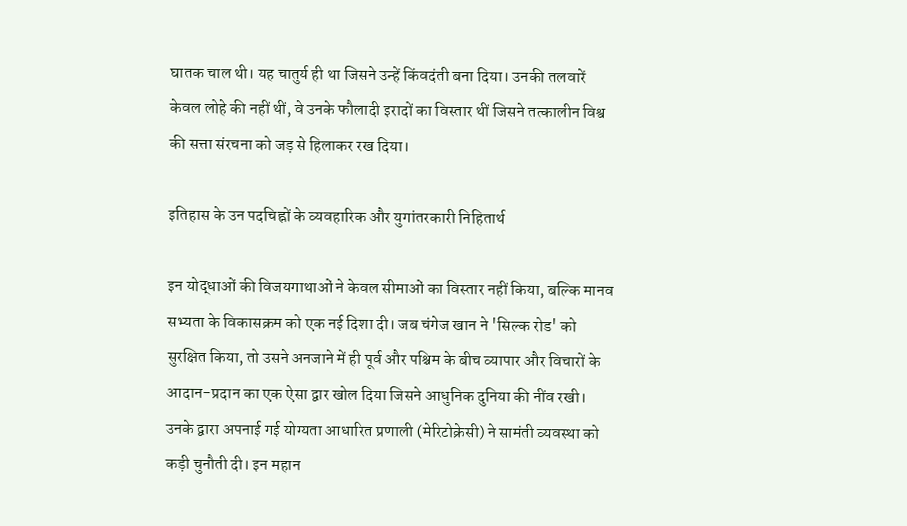घातक चाल थी। यह चातुर्य ही था जिसने उन्हें किंवदंती बना दिया। उनकी तलवारें केवल लोहे की नहीं थीं, वे उनके फौलादी इरादों का विस्तार थीं जिसने तत्कालीन विश्व की सत्ता संरचना को जड़ से हिलाकर रख दिया।

इतिहास के उन पदचिह्नों के व्यवहारिक और युगांतरकारी निहितार्थ

इन योद्धाओं की विजयगाथाओं ने केवल सीमाओं का विस्तार नहीं किया, बल्कि मानव सभ्यता के विकासक्रम को एक नई दिशा दी। जब चंगेज खान ने 'सिल्क रोड' को सुरक्षित किया, तो उसने अनजाने में ही पूर्व और पश्चिम के बीच व्यापार और विचारों के आदान-प्रदान का एक ऐसा द्वार खोल दिया जिसने आधुनिक दुनिया की नींव रखी। उनके द्वारा अपनाई गई योग्यता आधारित प्रणाली (मेरिटोक्रेसी) ने सामंती व्यवस्था को कड़ी चुनौती दी। इन महान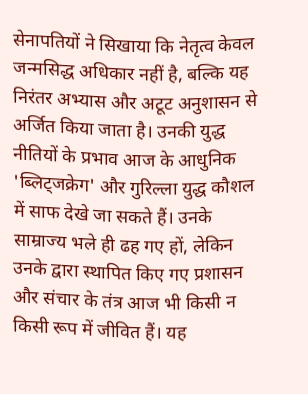सेनापतियों ने सिखाया कि नेतृत्व केवल जन्मसिद्ध अधिकार नहीं है, बल्कि यह निरंतर अभ्यास और अटूट अनुशासन से अर्जित किया जाता है। उनकी युद्ध नीतियों के प्रभाव आज के आधुनिक 'ब्लिट्जक्रेग' और गुरिल्ला युद्ध कौशल में साफ देखे जा सकते हैं। उनके साम्राज्य भले ही ढह गए हों, लेकिन उनके द्वारा स्थापित किए गए प्रशासन और संचार के तंत्र आज भी किसी न किसी रूप में जीवित हैं। यह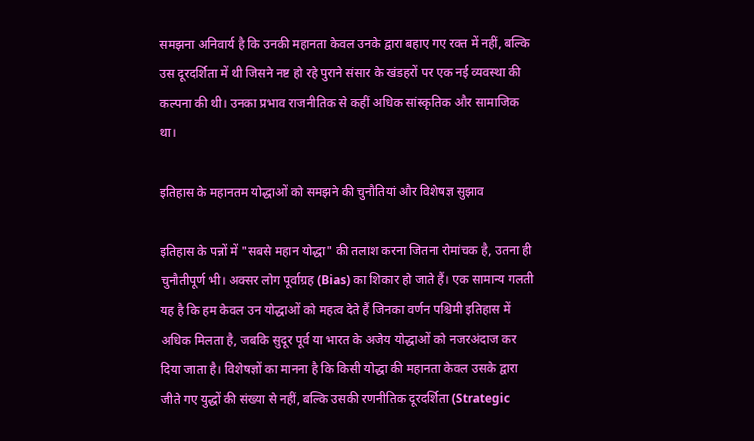समझना अनिवार्य है कि उनकी महानता केवल उनके द्वारा बहाए गए रक्त में नहीं, बल्कि उस दूरदर्शिता में थी जिसने नष्ट हो रहे पुराने संसार के खंडहरों पर एक नई व्यवस्था की कल्पना की थी। उनका प्रभाव राजनीतिक से कहीं अधिक सांस्कृतिक और सामाजिक था।

इतिहास के महानतम योद्धाओं को समझने की चुनौतियां और विशेषज्ञ सुझाव

इतिहास के पन्नों में "सबसे महान योद्धा" की तलाश करना जितना रोमांचक है, उतना ही चुनौतीपूर्ण भी। अक्सर लोग पूर्वाग्रह (Bias) का शिकार हो जाते हैं। एक सामान्य गलती यह है कि हम केवल उन योद्धाओं को महत्व देते हैं जिनका वर्णन पश्चिमी इतिहास में अधिक मिलता है, जबकि सुदूर पूर्व या भारत के अजेय योद्धाओं को नजरअंदाज कर दिया जाता है। विशेषज्ञों का मानना है कि किसी योद्धा की महानता केवल उसके द्वारा जीते गए युद्धों की संख्या से नहीं, बल्कि उसकी रणनीतिक दूरदर्शिता (Strategic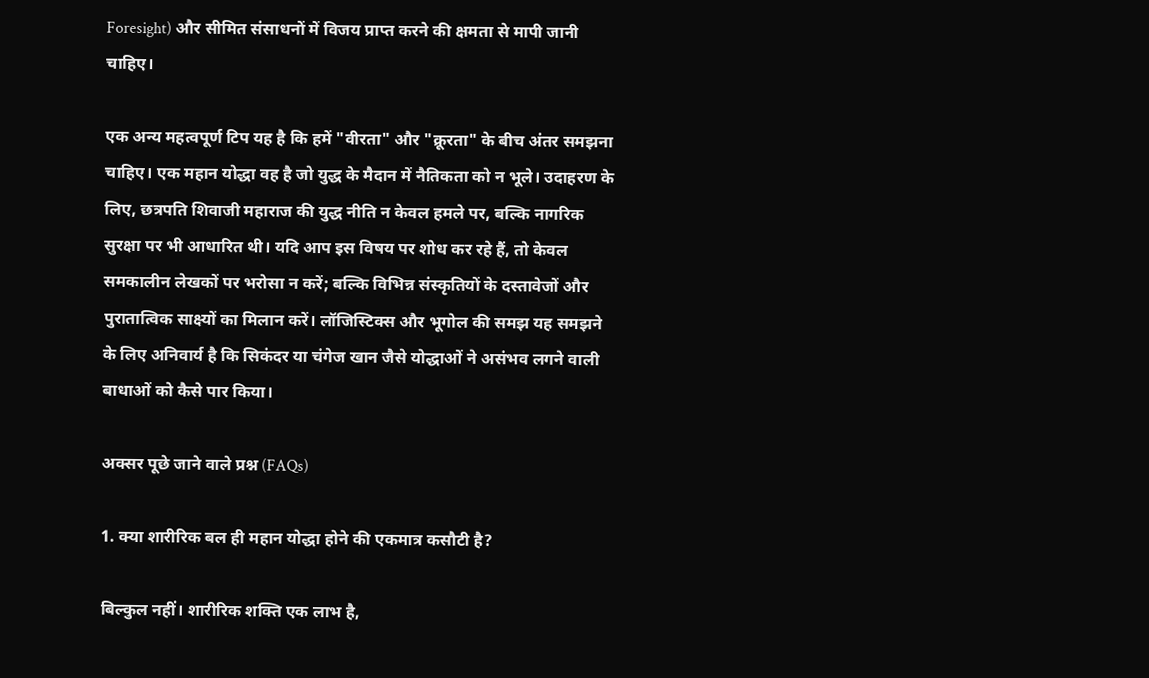Foresight) और सीमित संसाधनों में विजय प्राप्त करने की क्षमता से मापी जानी चाहिए।

एक अन्य महत्वपूर्ण टिप यह है कि हमें "वीरता" और "क्रूरता" के बीच अंतर समझना चाहिए। एक महान योद्धा वह है जो युद्ध के मैदान में नैतिकता को न भूले। उदाहरण के लिए, छत्रपति शिवाजी महाराज की युद्ध नीति न केवल हमले पर, बल्कि नागरिक सुरक्षा पर भी आधारित थी। यदि आप इस विषय पर शोध कर रहे हैं, तो केवल समकालीन लेखकों पर भरोसा न करें; बल्कि विभिन्न संस्कृतियों के दस्तावेजों और पुरातात्विक साक्ष्यों का मिलान करें। लॉजिस्टिक्स और भूगोल की समझ यह समझने के लिए अनिवार्य है कि सिकंदर या चंगेज खान जैसे योद्धाओं ने असंभव लगने वाली बाधाओं को कैसे पार किया।

अक्सर पूछे जाने वाले प्रश्न (FAQs)

1. क्या शारीरिक बल ही महान योद्धा होने की एकमात्र कसौटी है?

बिल्कुल नहीं। शारीरिक शक्ति एक लाभ है,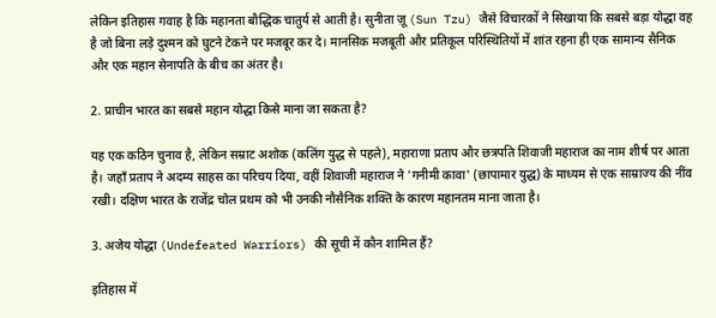लेकिन इतिहास गवाह है कि महानता बौद्धिक चातुर्य से आती है। सुनीता ज़ू (Sun Tzu) जैसे विचारकों ने सिखाया कि सबसे बड़ा योद्धा वह है जो बिना लड़े दुश्मन को घुटने टेकने पर मजबूर कर दे। मानसिक मजबूती और प्रतिकूल परिस्थितियों में शांत रहना ही एक सामान्य सैनिक और एक महान सेनापति के बीच का अंतर है।

2. प्राचीन भारत का सबसे महान योद्धा किसे माना जा सकता है?

यह एक कठिन चुनाव है, लेकिन सम्राट अशोक (कलिंग युद्ध से पहले), महाराणा प्रताप और छत्रपति शिवाजी महाराज का नाम शीर्ष पर आता है। जहाँ प्रताप ने अदम्य साहस का परिचय दिया, वहीं शिवाजी महाराज ने 'गनीमी कावा' (छापामार युद्ध) के माध्यम से एक साम्राज्य की नींव रखी। दक्षिण भारत के राजेंद्र चोल प्रथम को भी उनकी नौसैनिक शक्ति के कारण महानतम माना जाता है।

3. अजेय योद्धा (Undefeated Warriors) की सूची में कौन शामिल हैं?

इतिहास में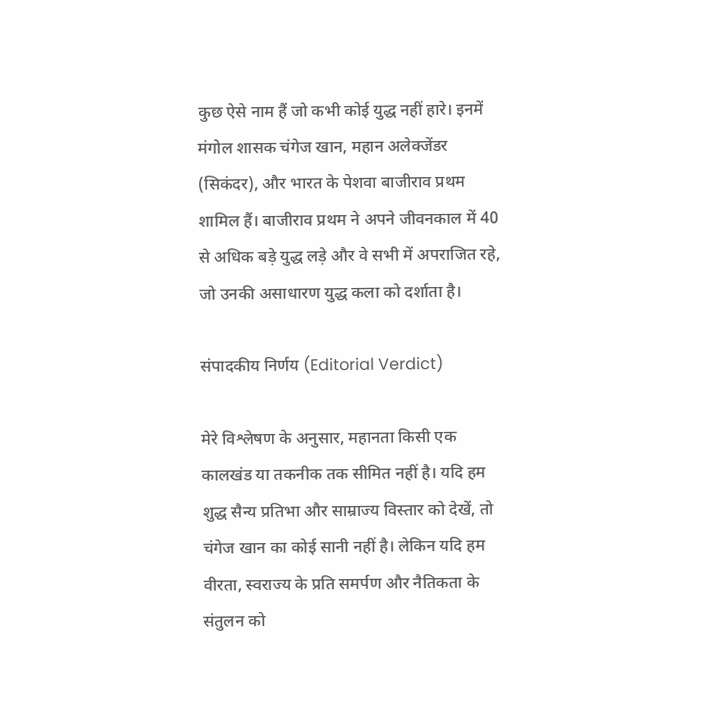कुछ ऐसे नाम हैं जो कभी कोई युद्ध नहीं हारे। इनमें मंगोल शासक चंगेज खान, महान अलेक्जेंडर (सिकंदर), और भारत के पेशवा बाजीराव प्रथम शामिल हैं। बाजीराव प्रथम ने अपने जीवनकाल में 40 से अधिक बड़े युद्ध लड़े और वे सभी में अपराजित रहे, जो उनकी असाधारण युद्ध कला को दर्शाता है।

संपादकीय निर्णय (Editorial Verdict)

मेरे विश्लेषण के अनुसार, महानता किसी एक कालखंड या तकनीक तक सीमित नहीं है। यदि हम शुद्ध सैन्य प्रतिभा और साम्राज्य विस्तार को देखें, तो चंगेज खान का कोई सानी नहीं है। लेकिन यदि हम वीरता, स्वराज्य के प्रति समर्पण और नैतिकता के संतुलन को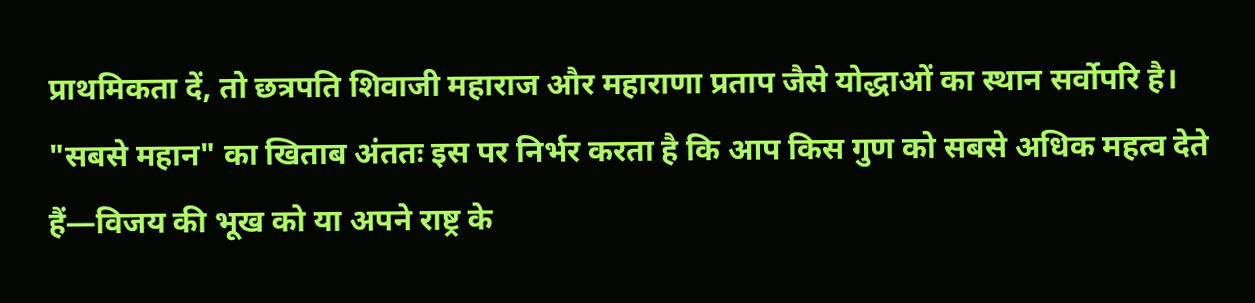प्राथमिकता दें, तो छत्रपति शिवाजी महाराज और महाराणा प्रताप जैसे योद्धाओं का स्थान सर्वोपरि है। "सबसे महान" का खिताब अंततः इस पर निर्भर करता है कि आप किस गुण को सबसे अधिक महत्व देते हैं—विजय की भूख को या अपने राष्ट्र के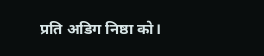प्रति अडिग निष्ठा को।